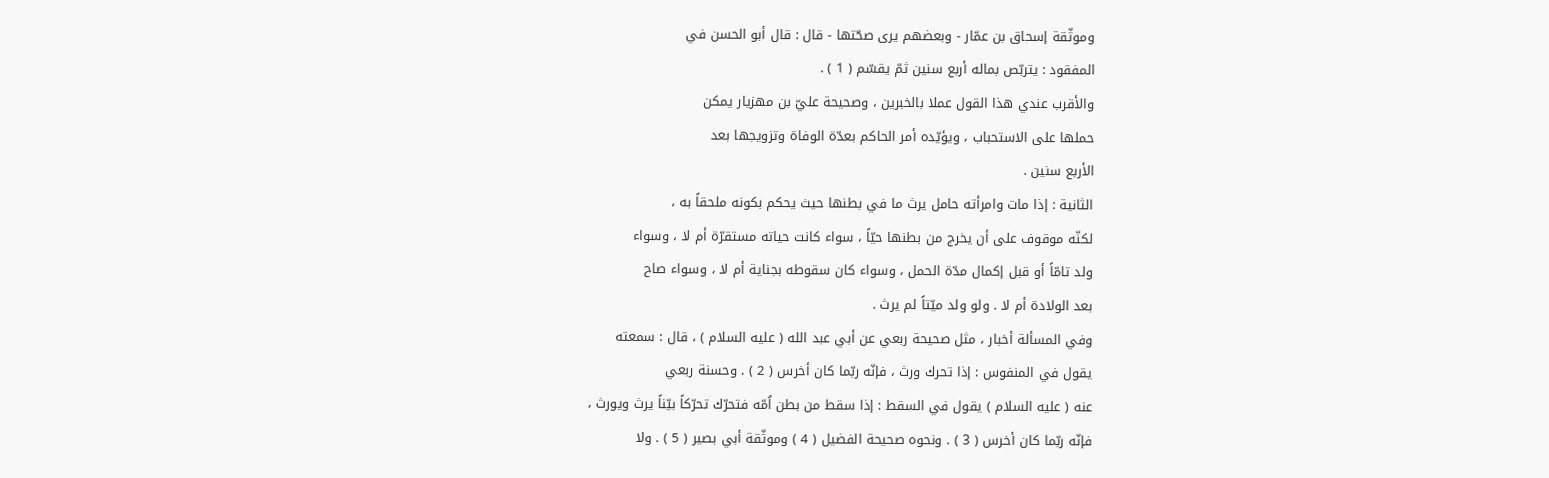وموثّقة إسحاق بن عمّار - وبعضهم يرى صحّتها - قال : قال أبو الحسن في
المفقود : يتربّص بماله أربع سنين ثمّ يقسّم ( 1 ) .
والأقرب عندي هذا القول عملا بالخبرين ، وصحيحة عليّ بن مهزيار يمكن
حملها على الاستحباب ، ويؤيّده أمر الحاكم بعدّة الوفاة وتزويجها بعد
الأربع سنين .
الثانية : إذا مات وامرأته حامل يرث ما في بطنها حيث يحكم بكونه ملحقاً به ،
لكنّه موقوف على أن يخرج من بطنها حيّاً ، سواء كانت حياته مستقرّة أم لا ، وسواء
ولد تامّاً أو قبل إكمال مدّة الحمل ، وسواء كان سقوطه بجناية أم لا ، وسواء صاح
بعد الولادة أم لا . ولو ولد ميّتاً لم يرث .
وفي المسألة أخبار ، مثل صحيحة ربعي عن أبي عبد الله ( عليه السلام ) ، قال : سمعته
يقول في المنفوس : إذا تحرك ورث ، فإنّه ربّما كان أخرس ( 2 ) . وحسنة ربعي
عنه ( عليه السلام ) يقول في السقط : إذا سقط من بطن اُمّه فتحرّك تحرّكاً بيّناً يرث ويورث ،
فإنّه ربّما كان أخرس ( 3 ) . ونحوه صحيحة الفضيل ( 4 ) وموثّقة أبي بصير ( 5 ) . ولا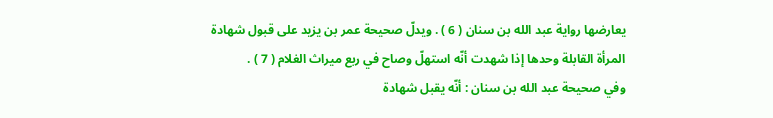يعارضها رواية عبد الله بن سنان ( 6 ) . ويدلّ صحيحة عمر بن يزيد على قبول شهادة
المرأة القابلة وحدها إذا شهدت أنّه استهلّ وصاح في ربع ميراث الغلام ( 7 ) .
وفي صحيحة عبد الله بن سنان : أنّه يقبل شهادة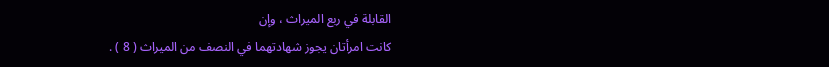القابلة في ربع الميراث ، وإن
كانت امرأتان يجوز شهادتهما في النصف من الميراث ( 8 ) .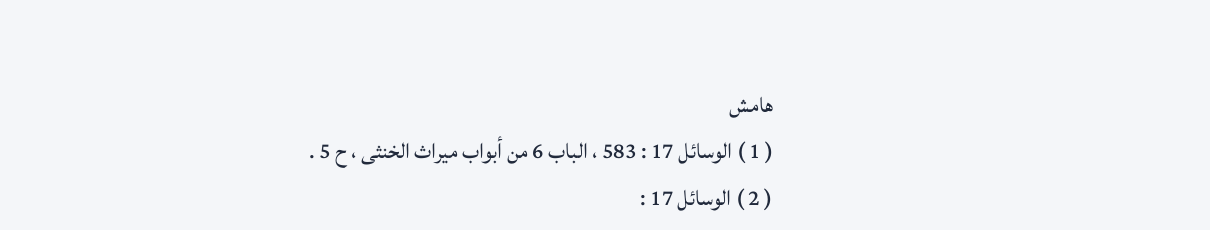هامش
( 1 ) الوسائل 17 : 583 ، الباب 6 من أبواب ميراث الخنثى ، ح 5 .
( 2 ) الوسائل 17 :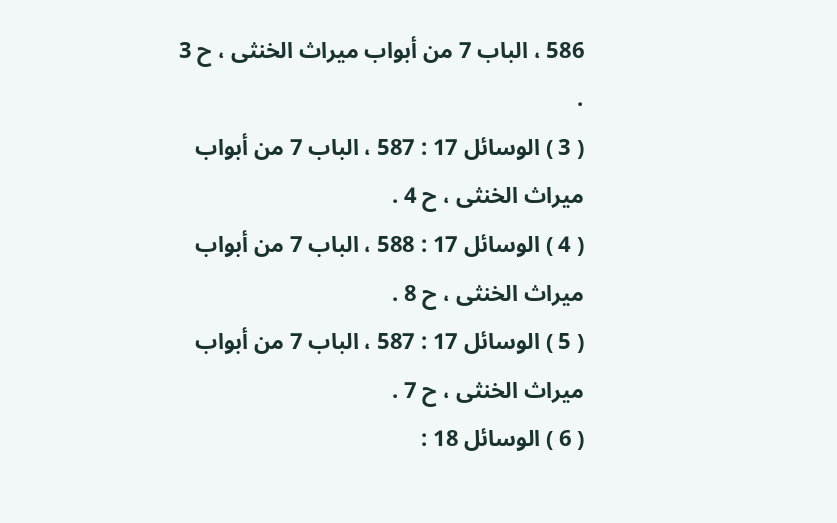586 ، الباب 7 من أبواب ميراث الخنثى ، ح 3 .
( 3 ) الوسائل 17 : 587 ، الباب 7 من أبواب ميراث الخنثى ، ح 4 .
( 4 ) الوسائل 17 : 588 ، الباب 7 من أبواب ميراث الخنثى ، ح 8 .
( 5 ) الوسائل 17 : 587 ، الباب 7 من أبواب ميراث الخنثى ، ح 7 .
( 6 ) الوسائل 18 :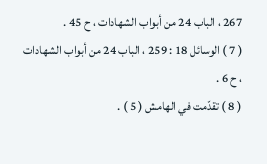267 ، الباب 24 من أبواب الشهادات ، ح 45 .
( 7 ) الوسائل 18 : 259 ، الباب 24 من أبواب الشهادات ، ح 6 .
( 8 ) تقدّمت في الهامش ( 5 ) .